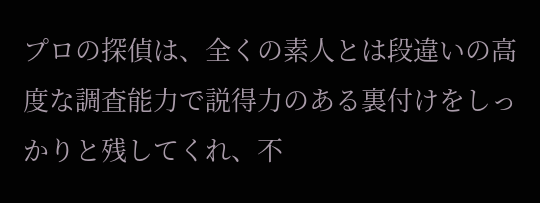プロの探偵は、全くの素人とは段違いの高度な調査能力で説得力のある裏付けをしっかりと残してくれ、不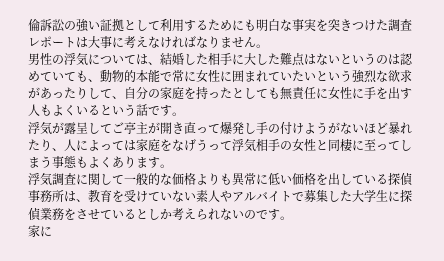倫訴訟の強い証拠として利用するためにも明白な事実を突きつけた調査レポートは大事に考えなければなりません。
男性の浮気については、結婚した相手に大した難点はないというのは認めていても、動物的本能で常に女性に囲まれていたいという強烈な欲求があったりして、自分の家庭を持ったとしても無責任に女性に手を出す人もよくいるという話です。
浮気が露呈してご亭主が開き直って爆発し手の付けようがないほど暴れたり、人によっては家庭をなげうって浮気相手の女性と同棲に至ってしまう事態もよくあります。
浮気調査に関して一般的な価格よりも異常に低い価格を出している探偵事務所は、教育を受けていない素人やアルバイトで募集した大学生に探偵業務をさせているとしか考えられないのです。
家に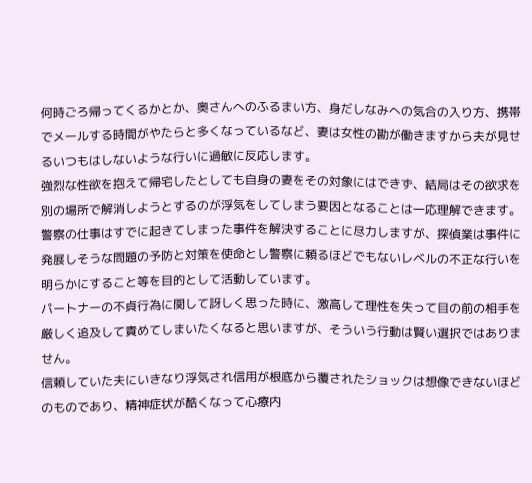何時ごろ帰ってくるかとか、奥さんへのふるまい方、身だしなみへの気合の入り方、携帯でメールする時間がやたらと多くなっているなど、妻は女性の勘が働きますから夫が見せるいつもはしないような行いに過敏に反応します。
強烈な性欲を抱えて帰宅したとしても自身の妻をその対象にはできず、結局はその欲求を別の場所で解消しようとするのが浮気をしてしまう要因となることは一応理解できます。
警察の仕事はすでに起きてしまった事件を解決することに尽力しますが、探偵業は事件に発展しそうな問題の予防と対策を使命とし警察に頼るほどでもないレベルの不正な行いを明らかにすること等を目的として活動しています。
パートナーの不貞行為に関して訝しく思った時に、激高して理性を失って目の前の相手を厳しく追及して責めてしまいたくなると思いますが、そういう行動は賢い選択ではありません。
信頼していた夫にいきなり浮気され信用が根底から覆されたショックは想像できないほどのものであり、精神症状が酷くなって心療内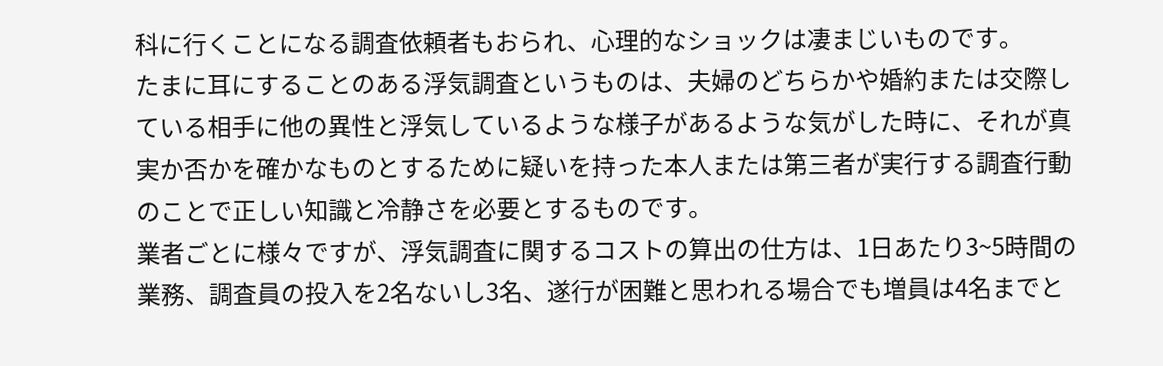科に行くことになる調査依頼者もおられ、心理的なショックは凄まじいものです。
たまに耳にすることのある浮気調査というものは、夫婦のどちらかや婚約または交際している相手に他の異性と浮気しているような様子があるような気がした時に、それが真実か否かを確かなものとするために疑いを持った本人または第三者が実行する調査行動のことで正しい知識と冷静さを必要とするものです。
業者ごとに様々ですが、浮気調査に関するコストの算出の仕方は、1日あたり3~5時間の業務、調査員の投入を2名ないし3名、遂行が困難と思われる場合でも増員は4名までと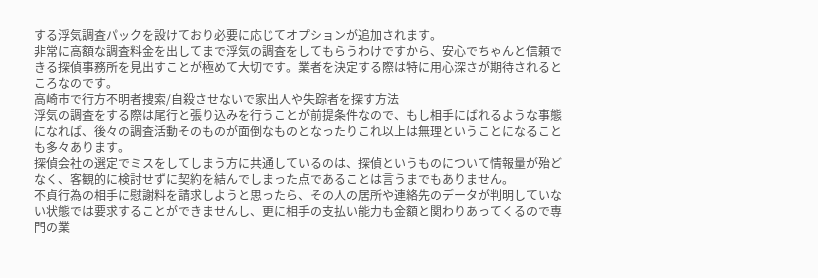する浮気調査パックを設けており必要に応じてオプションが追加されます。
非常に高額な調査料金を出してまで浮気の調査をしてもらうわけですから、安心でちゃんと信頼できる探偵事務所を見出すことが極めて大切です。業者を決定する際は特に用心深さが期待されるところなのです。
高崎市で行方不明者捜索/自殺させないで家出人や失踪者を探す方法
浮気の調査をする際は尾行と張り込みを行うことが前提条件なので、もし相手にばれるような事態になれば、後々の調査活動そのものが面倒なものとなったりこれ以上は無理ということになることも多々あります。
探偵会社の選定でミスをしてしまう方に共通しているのは、探偵というものについて情報量が殆どなく、客観的に検討せずに契約を結んでしまった点であることは言うまでもありません。
不貞行為の相手に慰謝料を請求しようと思ったら、その人の居所や連絡先のデータが判明していない状態では要求することができませんし、更に相手の支払い能力も金額と関わりあってくるので専門の業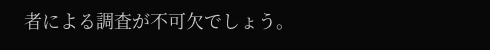者による調査が不可欠でしょう。